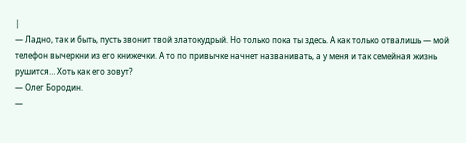|
— Ладно, так и быть, пусть звонит твой златокудрый. Но только пока ты здесь. А как только отвалишь — мой телефон вычеркни из его книжечки. А то по привычке начнет названивать, а у меня и так семейная жизнь рушится… Хоть как его зовут?
— Олег Бородин.
—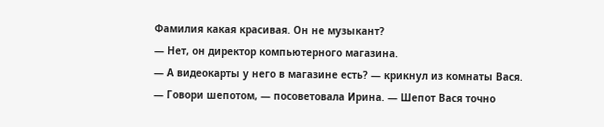Фамилия какая красивая. Он не музыкант?
— Нет, он директор компьютерного магазина.
— А видеокарты у него в магазине есть? — крикнул из комнаты Вася.
— Говори шепотом, — посоветовала Ирина. — Шепот Вася точно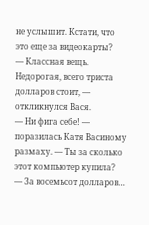не услышит. Кстати, что это еще за видеокарты?
— Классная вещь. Недорогая, всего триста долларов стоит, — откликнулся Вася.
— Ни фига себе! — поразилась Катя Васиному размаху. — Ты за сколько этот компьютер купила?
— За восемьсот долларов…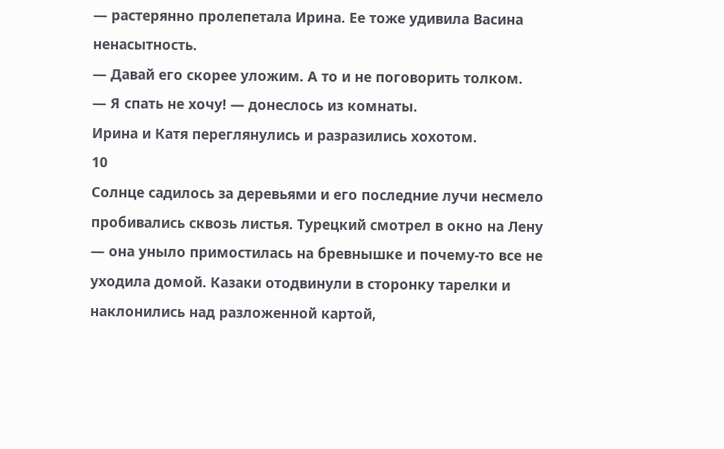— растерянно пролепетала Ирина. Ее тоже удивила Васина ненасытность.
— Давай его скорее уложим. А то и не поговорить толком.
— Я спать не хочу! — донеслось из комнаты.
Ирина и Катя переглянулись и разразились хохотом.
10
Солнце садилось за деревьями и его последние лучи несмело пробивались сквозь листья. Турецкий смотрел в окно на Лену — она уныло примостилась на бревнышке и почему-то все не уходила домой. Казаки отодвинули в сторонку тарелки и наклонились над разложенной картой,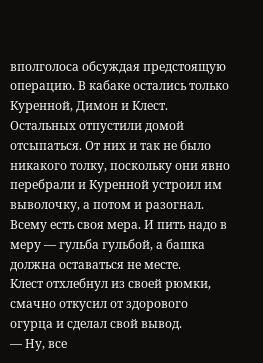вполголоса обсуждая предстоящую операцию. В кабаке остались только Куренной, Димон и Клест. Остальных отпустили домой отсыпаться. От них и так не было никакого толку, поскольку они явно перебрали и Куренной устроил им выволочку, а потом и разогнал. Всему есть своя мера. И пить надо в меру — гульба гульбой, а башка должна оставаться не месте.
Клест отхлебнул из своей рюмки, смачно откусил от здорового огурца и сделал свой вывод.
— Ну, все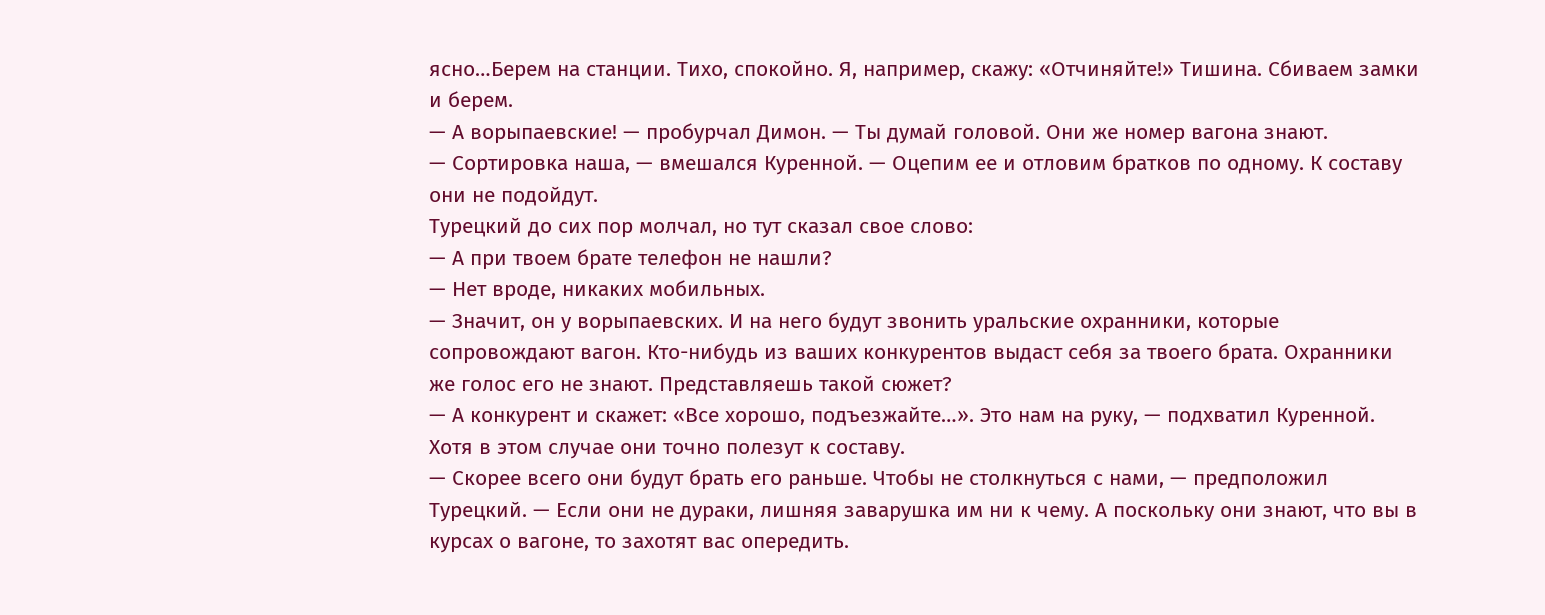ясно…Берем на станции. Тихо, спокойно. Я, например, скажу: «Отчиняйте!» Тишина. Сбиваем замки и берем.
— А ворыпаевские! — пробурчал Димон. — Ты думай головой. Они же номер вагона знают.
— Сортировка наша, — вмешался Куренной. — Оцепим ее и отловим братков по одному. К составу они не подойдут.
Турецкий до сих пор молчал, но тут сказал свое слово:
— А при твоем брате телефон не нашли?
— Нет вроде, никаких мобильных.
— Значит, он у ворыпаевских. И на него будут звонить уральские охранники, которые сопровождают вагон. Кто-нибудь из ваших конкурентов выдаст себя за твоего брата. Охранники же голос его не знают. Представляешь такой сюжет?
— А конкурент и скажет: «Все хорошо, подъезжайте…». Это нам на руку, — подхватил Куренной. Хотя в этом случае они точно полезут к составу.
— Скорее всего они будут брать его раньше. Чтобы не столкнуться с нами, — предположил Турецкий. — Если они не дураки, лишняя заварушка им ни к чему. А поскольку они знают, что вы в курсах о вагоне, то захотят вас опередить.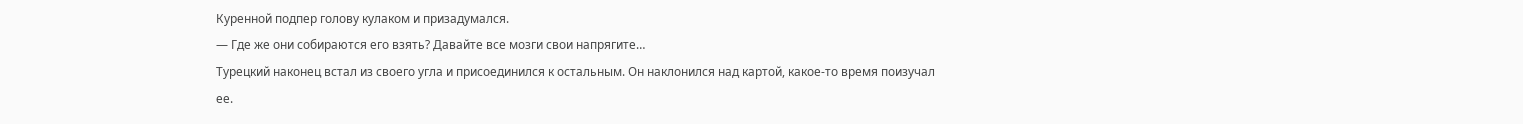Куренной подпер голову кулаком и призадумался.
— Где же они собираются его взять? Давайте все мозги свои напрягите…
Турецкий наконец встал из своего угла и присоединился к остальным. Он наклонился над картой, какое-то время поизучал ее.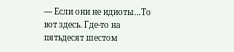— Если они не идиоты…То вот здесь. Где-то на пятьдесят шестом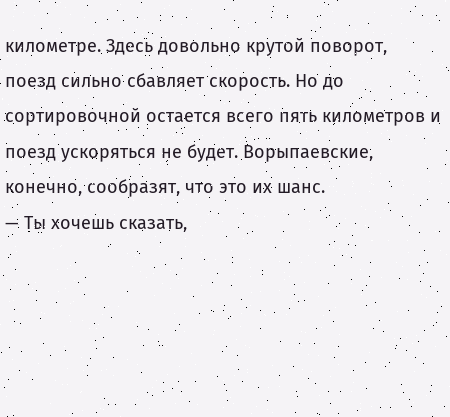километре. Здесь довольно крутой поворот, поезд сильно сбавляет скорость. Но до сортировочной остается всего пять километров и поезд ускоряться не будет. Ворыпаевские, конечно, сообразят, что это их шанс.
— Ты хочешь сказать,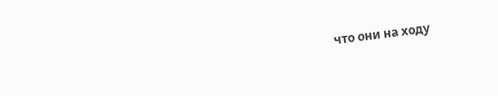что они на ходу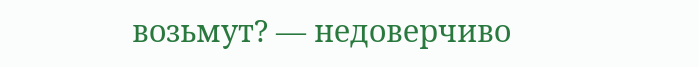возьмут? — недоверчиво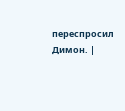переспросил Димон. |